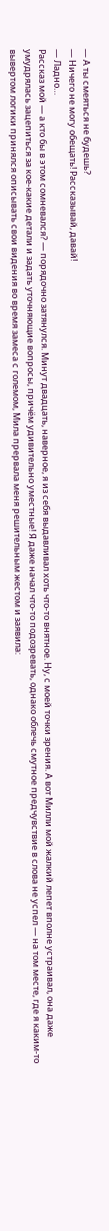— А ты смеяться не будешь?
— Ничего не могу обещать! Рассказывай, давай!
— Ладно…
Рассказ мой — а кто бы в этом сомневался? — порядочно затянулся. Минут двадцать, наверное, я из себя выдавливал хоть что-то внятное. Ну, с моей точки зрения. А вот Милли мой жалкий лепет вполне устраивал, она даже умудрялась зацепиться за кое-какие детали и задать уточняющие вопросы, причём удивительно уместные! Я даже начал что-то подозревать, однако облечь смутное предчувствие в слова не успел — на том месте, где я каким-то вывертом логики принялся описывать свои видения во время замеса с големом, Мила прервала меня решительным жестом и заявила: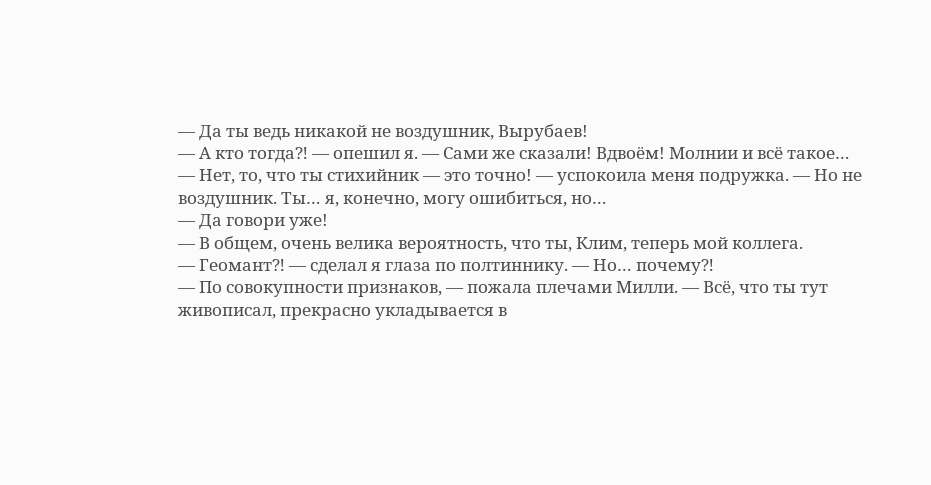— Да ты ведь никакой не воздушник, Вырубаев!
— А кто тогда⁈ — опешил я. — Сами же сказали! Вдвоём! Молнии и всё такое…
— Нет, то, что ты стихийник — это точно! — успокоила меня подружка. — Но не воздушник. Ты… я, конечно, могу ошибиться, но…
— Да говори уже!
— В общем, очень велика вероятность, что ты, Клим, теперь мой коллега.
— Геомант⁈ — сделал я глаза по полтиннику. — Но… почему⁈
— По совокупности признаков, — пожала плечами Милли. — Всё, что ты тут живописал, прекрасно укладывается в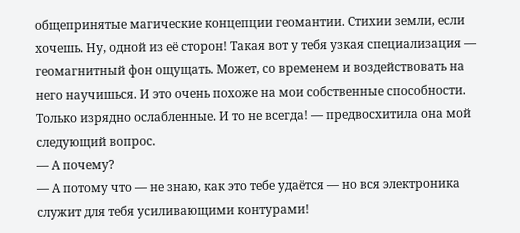общепринятые магические концепции геомантии. Стихии земли, если хочешь. Ну, одной из её сторон! Такая вот у тебя узкая специализация — геомагнитный фон ощущать. Может, со временем и воздействовать на него научишься. И это очень похоже на мои собственные способности. Только изрядно ослабленные. И то не всегда! — предвосхитила она мой следующий вопрос.
— А почему?
— А потому что — не знаю, как это тебе удаётся — но вся электроника служит для тебя усиливающими контурами!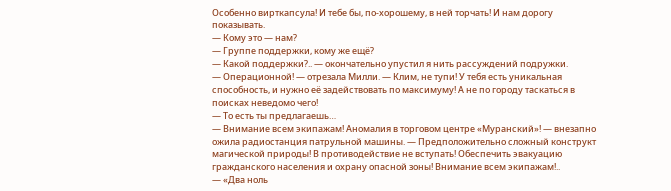Особенно вирткапсула! И тебе бы, по-хорошему, в ней торчать! И нам дорогу показывать.
— Кому это — нам?
— Группе поддержки, кому же ещё?
— Какой поддержки?.. — окончательно упустил я нить рассуждений подружки.
— Операционной! — отрезала Милли. — Клим, не тупи! У тебя есть уникальная способность, и нужно её задействовать по максимуму! А не по городу таскаться в поисках неведомо чего!
— То есть ты предлагаешь…
— Внимание всем экипажам! Аномалия в торговом центре «Муранский»! — внезапно ожила радиостанция патрульной машины. — Предположительно сложный конструкт магической природы! В противодействие не вступать! Обеспечить эвакуацию гражданского населения и охрану опасной зоны! Внимание всем экипажам!..
— «Два ноль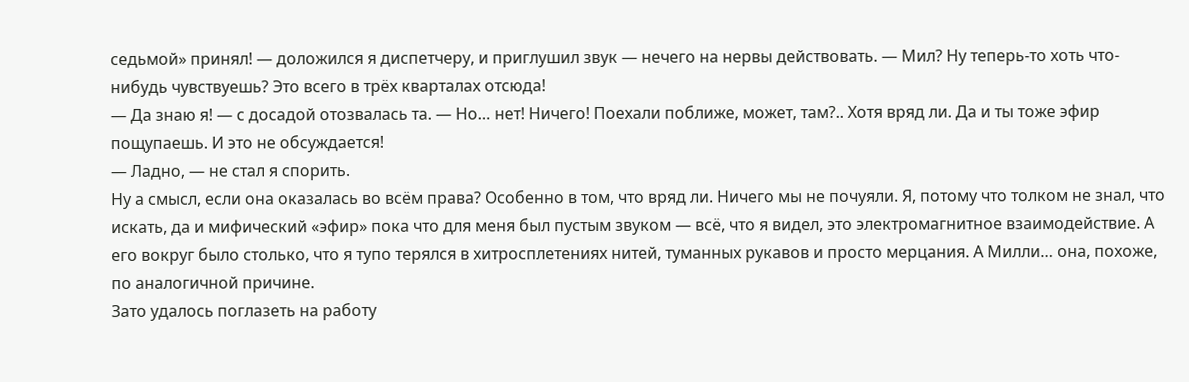седьмой» принял! — доложился я диспетчеру, и приглушил звук — нечего на нервы действовать. — Мил? Ну теперь-то хоть что-нибудь чувствуешь? Это всего в трёх кварталах отсюда!
— Да знаю я! — с досадой отозвалась та. — Но… нет! Ничего! Поехали поближе, может, там?.. Хотя вряд ли. Да и ты тоже эфир пощупаешь. И это не обсуждается!
— Ладно, — не стал я спорить.
Ну а смысл, если она оказалась во всём права? Особенно в том, что вряд ли. Ничего мы не почуяли. Я, потому что толком не знал, что искать, да и мифический «эфир» пока что для меня был пустым звуком — всё, что я видел, это электромагнитное взаимодействие. А его вокруг было столько, что я тупо терялся в хитросплетениях нитей, туманных рукавов и просто мерцания. А Милли… она, похоже, по аналогичной причине.
Зато удалось поглазеть на работу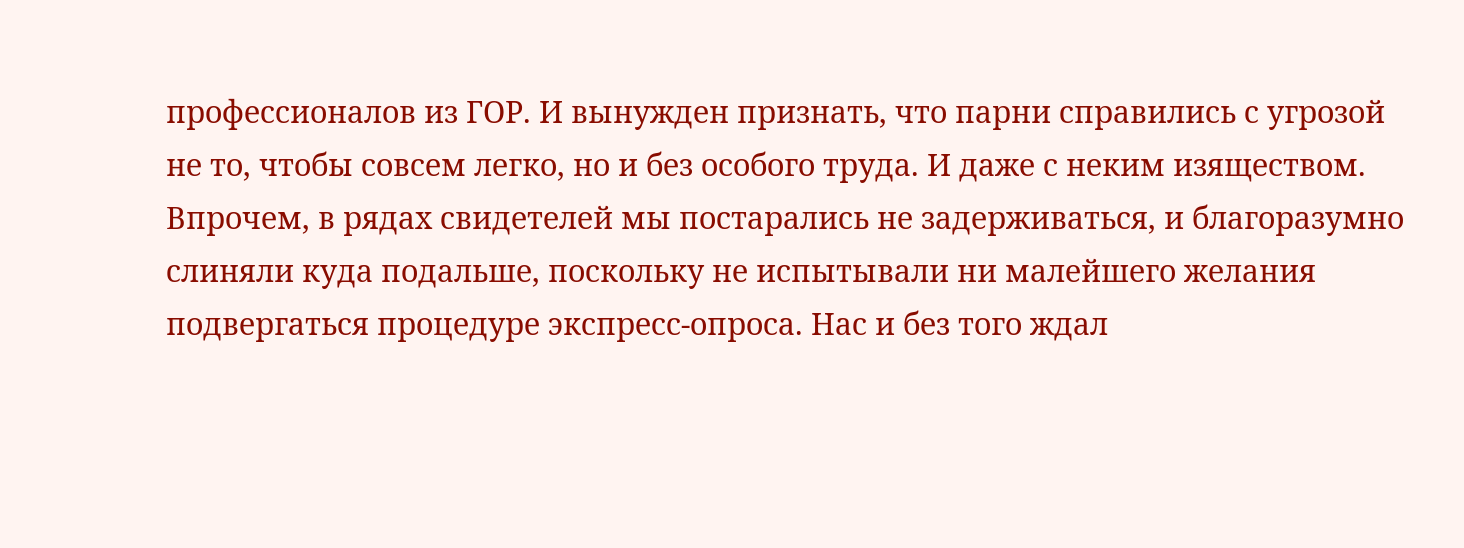профессионалов из ГОР. И вынужден признать, что парни справились с угрозой не то, чтобы совсем легко, но и без особого труда. И даже с неким изяществом. Впрочем, в рядах свидетелей мы постарались не задерживаться, и благоразумно слиняли куда подальше, поскольку не испытывали ни малейшего желания подвергаться процедуре экспресс-опроса. Нас и без того ждал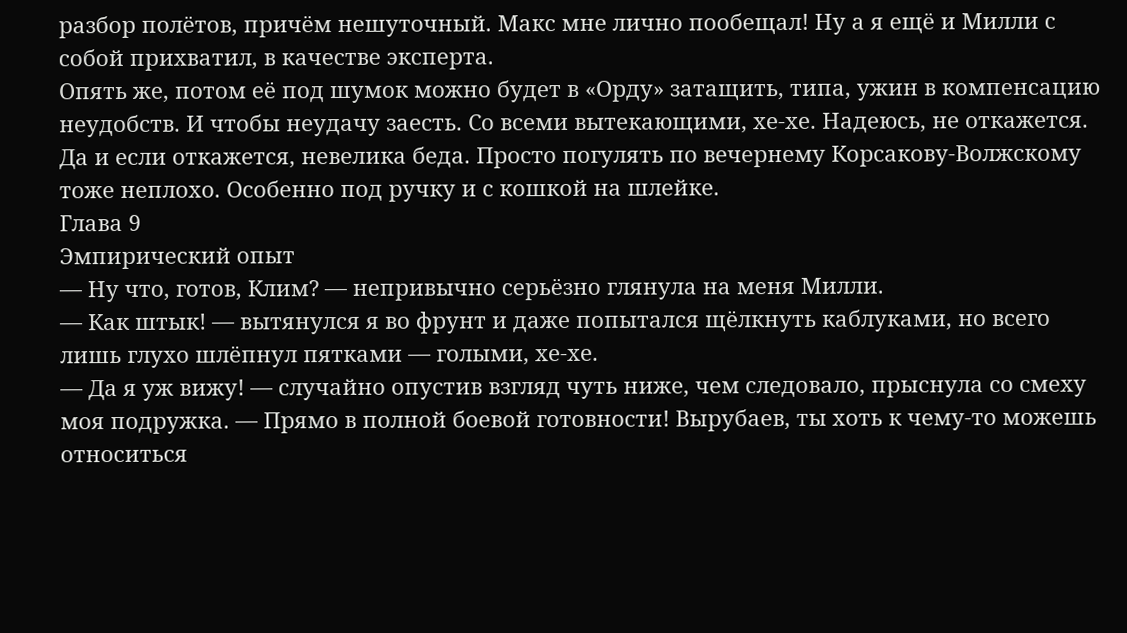разбор полётов, причём нешуточный. Макс мне лично пообещал! Ну а я ещё и Милли с собой прихватил, в качестве эксперта.
Опять же, потом её под шумок можно будет в «Орду» затащить, типа, ужин в компенсацию неудобств. И чтобы неудачу заесть. Со всеми вытекающими, хе-хе. Надеюсь, не откажется. Да и если откажется, невелика беда. Просто погулять по вечернему Корсакову-Волжскому тоже неплохо. Особенно под ручку и с кошкой на шлейке.
Глава 9
Эмпирический опыт
— Ну что, готов, Клим? — непривычно серьёзно глянула на меня Милли.
— Как штык! — вытянулся я во фрунт и даже попытался щёлкнуть каблуками, но всего лишь глухо шлёпнул пятками — голыми, хе-хе.
— Да я уж вижу! — случайно опустив взгляд чуть ниже, чем следовало, прыснула со смеху моя подружка. — Прямо в полной боевой готовности! Вырубаев, ты хоть к чему-то можешь относиться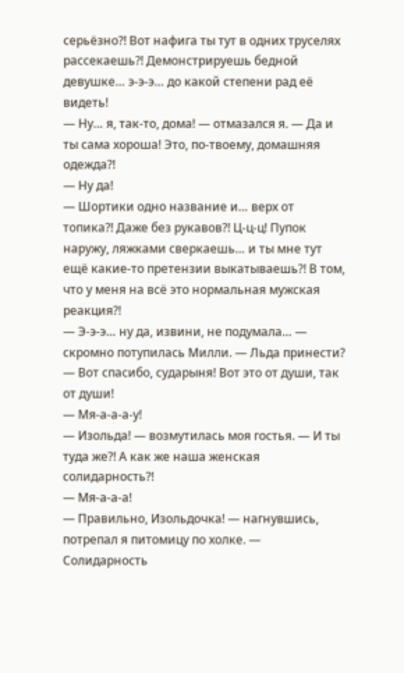серьёзно⁈ Вот нафига ты тут в одних труселях рассекаешь⁈ Демонстрируешь бедной девушке… э-э-э… до какой степени рад её видеть!
— Ну… я, так-то, дома! — отмазался я. — Да и ты сама хороша! Это, по-твоему, домашняя одежда⁈
— Ну да!
— Шортики одно название и… верх от топика⁈ Даже без рукавов⁈ Ц-ц-ц! Пупок наружу, ляжками сверкаешь… и ты мне тут ещё какие-то претензии выкатываешь⁈ В том, что у меня на всё это нормальная мужская реакция⁈
— Э-э-э… ну да, извини, не подумала… — скромно потупилась Милли. — Льда принести?
— Вот спасибо, сударыня! Вот это от души, так от души!
— Мя-а-а-а-у!
— Изольда! — возмутилась моя гостья. — И ты туда же⁈ А как же наша женская солидарность⁈
— Мя-а-а-а!
— Правильно, Изольдочка! — нагнувшись, потрепал я питомицу по холке. — Солидарность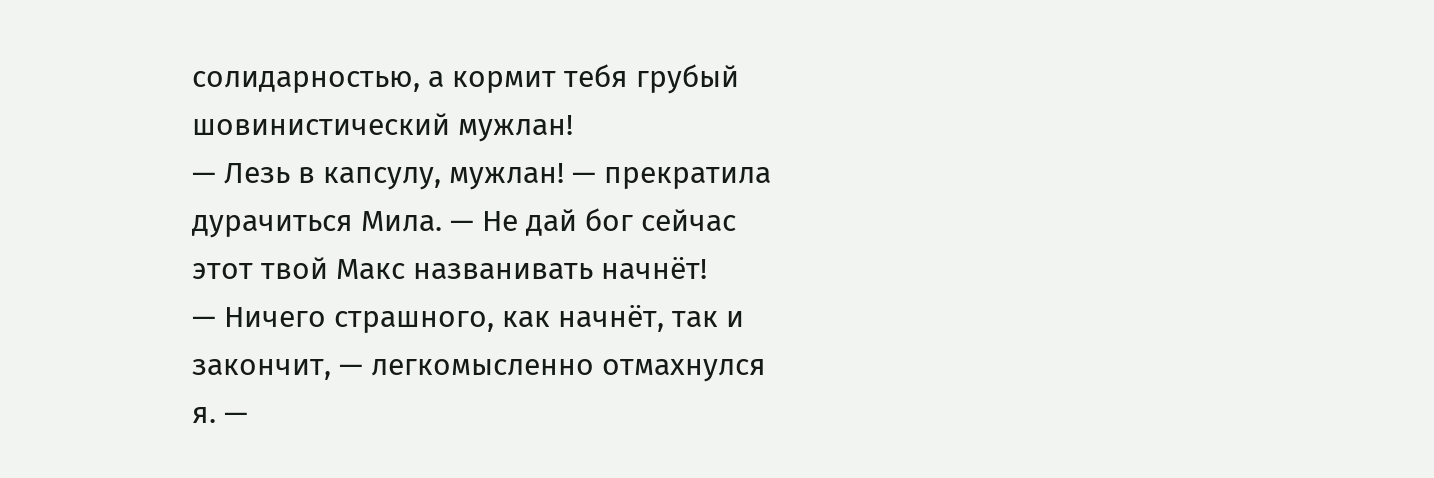солидарностью, а кормит тебя грубый шовинистический мужлан!
— Лезь в капсулу, мужлан! — прекратила дурачиться Мила. — Не дай бог сейчас этот твой Макс названивать начнёт!
— Ничего страшного, как начнёт, так и закончит, — легкомысленно отмахнулся я. —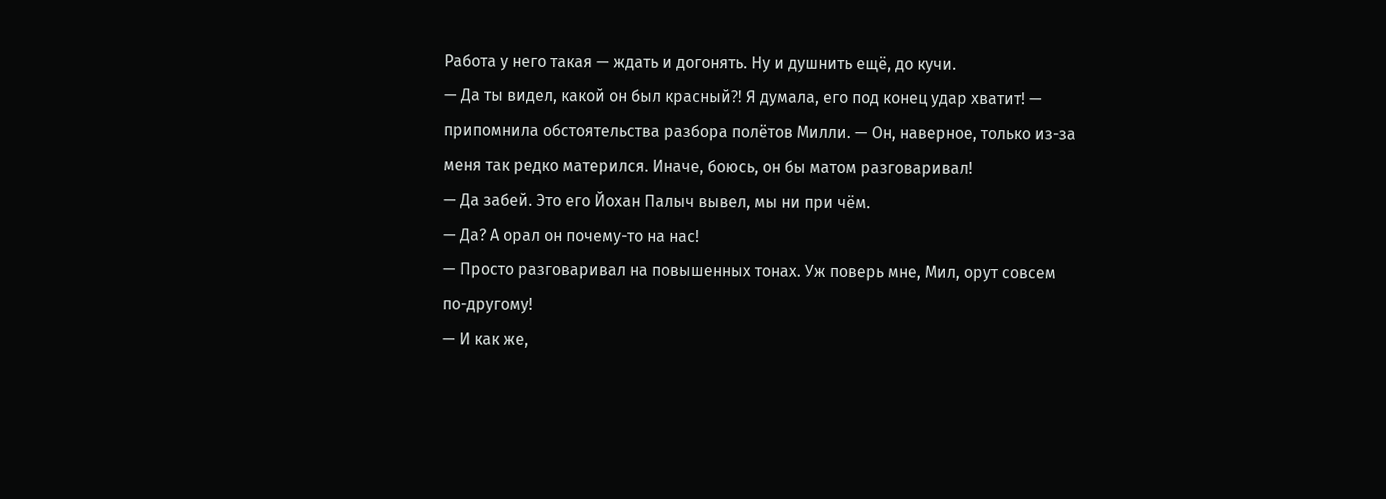Работа у него такая — ждать и догонять. Ну и душнить ещё, до кучи.
— Да ты видел, какой он был красный⁈ Я думала, его под конец удар хватит! — припомнила обстоятельства разбора полётов Милли. — Он, наверное, только из-за меня так редко матерился. Иначе, боюсь, он бы матом разговаривал!
— Да забей. Это его Йохан Палыч вывел, мы ни при чём.
— Да? А орал он почему-то на нас!
— Просто разговаривал на повышенных тонах. Уж поверь мне, Мил, орут совсем по-другому!
— И как же,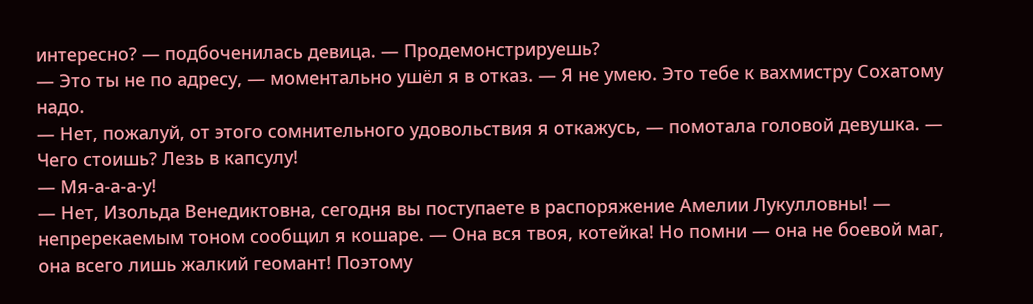интересно? — подбоченилась девица. — Продемонстрируешь?
— Это ты не по адресу, — моментально ушёл я в отказ. — Я не умею. Это тебе к вахмистру Сохатому надо.
— Нет, пожалуй, от этого сомнительного удовольствия я откажусь, — помотала головой девушка. — Чего стоишь? Лезь в капсулу!
— Мя-а-а-а-у!
— Нет, Изольда Венедиктовна, сегодня вы поступаете в распоряжение Амелии Лукулловны! — непререкаемым тоном сообщил я кошаре. — Она вся твоя, котейка! Но помни — она не боевой маг, она всего лишь жалкий геомант! Поэтому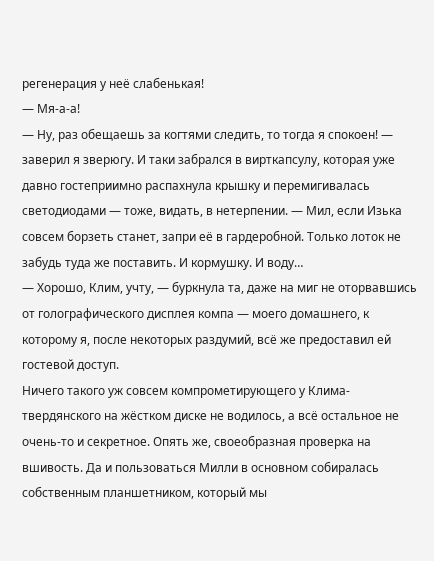регенерация у неё слабенькая!
— Мя-а-а!
— Ну, раз обещаешь за когтями следить, то тогда я спокоен! — заверил я зверюгу. И таки забрался в вирткапсулу, которая уже давно гостеприимно распахнула крышку и перемигивалась светодиодами — тоже, видать, в нетерпении. — Мил, если Изька совсем борзеть станет, запри её в гардеробной. Только лоток не забудь туда же поставить. И кормушку. И воду…
— Хорошо, Клим, учту, — буркнула та, даже на миг не оторвавшись от голографического дисплея компа — моего домашнего, к которому я, после некоторых раздумий, всё же предоставил ей гостевой доступ.
Ничего такого уж совсем компрометирующего у Клима-твердянского на жёстком диске не водилось, а всё остальное не очень-то и секретное. Опять же, своеобразная проверка на вшивость. Да и пользоваться Милли в основном собиралась собственным планшетником, который мы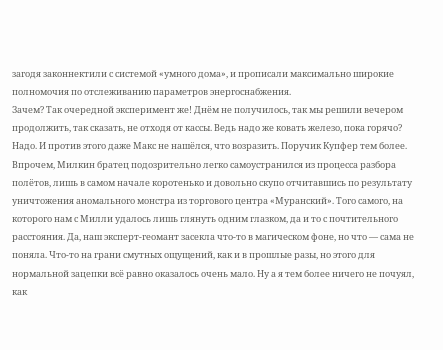загодя законнектили с системой «умного дома», и прописали максимально широкие полномочия по отслеживанию параметров энергоснабжения.
Зачем? Так очередной эксперимент же! Днём не получилось, так мы решили вечером продолжить, так сказать, не отходя от кассы. Ведь надо же ковать железо, пока горячо? Надо. И против этого даже Макс не нашёлся, что возразить. Поручик Купфер тем более. Впрочем, Милкин братец подозрительно легко самоустранился из процесса разбора полётов, лишь в самом начале коротенько и довольно скупо отчитавшись по результату уничтожения аномального монстра из торгового центра «Муранский». Того самого, на которого нам с Милли удалось лишь глянуть одним глазком, да и то с почтительного расстояния. Да, наш эксперт-геомант засекла что-то в магическом фоне, но что — сама не поняла. Что-то на грани смутных ощущений, как и в прошлые разы, но этого для нормальной зацепки всё равно оказалось очень мало. Ну а я тем более ничего не почуял, как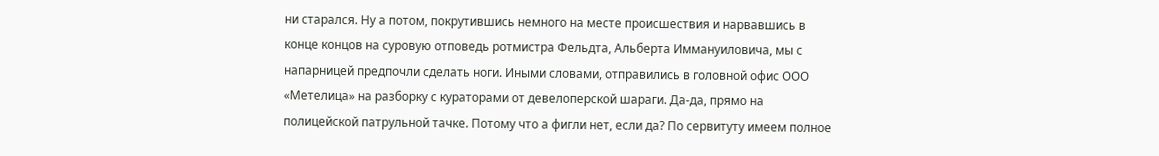ни старался. Ну а потом, покрутившись немного на месте происшествия и нарвавшись в конце концов на суровую отповедь ротмистра Фельдта, Альберта Иммануиловича, мы с напарницей предпочли сделать ноги. Иными словами, отправились в головной офис ООО «Метелица» на разборку с кураторами от девелоперской шараги. Да-да, прямо на полицейской патрульной тачке. Потому что а фигли нет, если да? По сервитуту имеем полное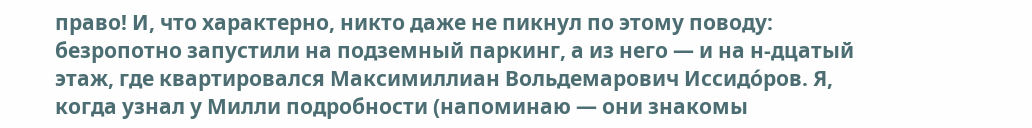право! И, что характерно, никто даже не пикнул по этому поводу: безропотно запустили на подземный паркинг, а из него — и на н-дцатый этаж, где квартировался Максимиллиан Вольдемарович Иссидо́ров. Я, когда узнал у Милли подробности (напоминаю — они знакомы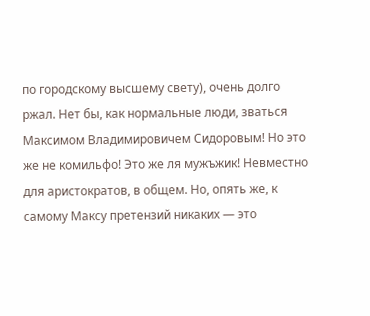по городскому высшему свету), очень долго ржал. Нет бы, как нормальные люди, зваться Максимом Владимировичем Сидоровым! Но это же не комильфо! Это же ля мужъжик! Невместно для аристократов, в общем. Но, опять же, к самому Максу претензий никаких — это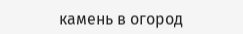камень в огород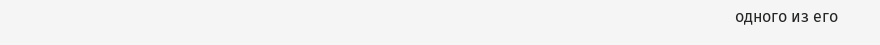одного из его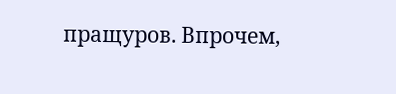пращуров. Впрочем,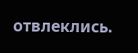отвлеклись.